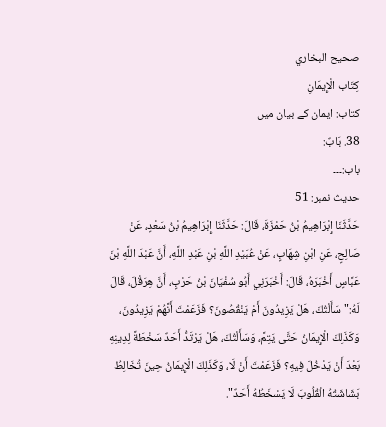صحيح البخاري
كِتَاب الْإِيمَانِ
کتاب: ایمان کے بیان میں
38. بَابٌ:
باب:۔۔۔
حدیث نمبر: 51
حَدَّثَنَا إِبْرَاهِيمُ بْنُ حَمْزَةَ، قَالَ: حَدَّثَنَا إِبْرَاهِيمُ بْنُ سَعْدٍ، عَنْ صَالِحٍ، عَنِ ابْنِ شِهَابٍ، عَنْ عُبَيْدِ اللَّهِ بْنِ عَبْدِ اللَّهِ، أَنَّ عَبْدَ اللَّهِ بْنَ عَبَّاسٍ أَخْبَرَهُ، قَالَ: أَخْبَرَنِي أَبُو سُفْيَانَ بْنُ حَرْبٍ، أَنَّ هِرَقْلَ، قَالَ لَهُ:" سَأَلْتُكَ، هَلْ يَزِيدُونَ أَمْ يَنْقُصُونَ؟ فَزَعَمْتَ أَنَّهُمْ يَزِيدُونَ، وَكَذَلِكَ الْإِيمَانُ حَتَّى يَتِمَّ، وَسَأَلْتُكَ، هَلْ يَرْتَدُّ أَحَدٌ سَخْطَةً لِدِينِهِ بَعْدَ أَنْ يَدْخُلَ فِيهِ؟ فَزَعَمْتَ أَنْ لَا، وَكَذَلِكَ الْإِيمَانُ حِينَ تُخَالِطُ بَشَاشَتُهُ الْقُلُوبَ لَا يَسْخَطُهُ أَحَدٌ".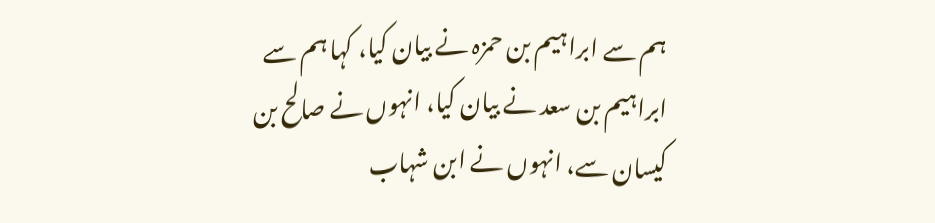ہم سے ابراہیم بن حمزہ نے بیان کیا، کہا ہم سے ابراہیم بن سعد نے بیان کیا، انہوں نے صالح بن کیسان سے، انہوں نے ابن شہاب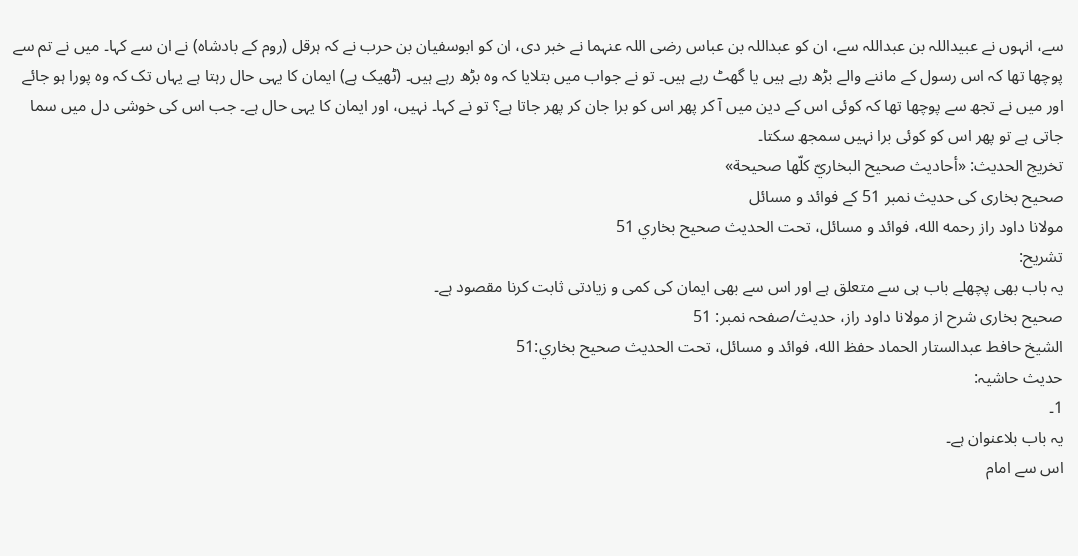سے، انہوں نے عبیداللہ بن عبداللہ سے، ان کو عبداللہ بن عباس رضی اللہ عنہما نے خبر دی، ان کو ابوسفیان بن حرب نے کہ ہرقل (روم کے بادشاہ) نے ان سے کہا۔ میں نے تم سے پوچھا تھا کہ اس رسول کے ماننے والے بڑھ رہے ہیں یا گھٹ رہے ہیں۔ تو نے جواب میں بتلایا کہ وہ بڑھ رہے ہیں۔ (ٹھیک ہے) ایمان کا یہی حال رہتا ہے یہاں تک کہ وہ پورا ہو جائے اور میں نے تجھ سے پوچھا تھا کہ کوئی اس کے دین میں آ کر پھر اس کو برا جان کر پھر جاتا ہے؟ تو نے کہا۔ نہیں، اور ایمان کا یہی حال ہے۔ جب اس کی خوشی دل میں سما جاتی ہے تو پھر اس کو کوئی برا نہیں سمجھ سکتا۔
تخریج الحدیث: «أحاديث صحيح البخاريّ كلّها صحيحة»
صحیح بخاری کی حدیث نمبر 51 کے فوائد و مسائل
مولانا داود راز رحمه الله، فوائد و مسائل، تحت الحديث صحيح بخاري 51
تشریح:
یہ باب بھی پچھلے باب ہی سے متعلق ہے اور اس سے بھی ایمان کی کمی و زیادتی ثابت کرنا مقصود ہے۔
صحیح بخاری شرح از مولانا داود راز، حدیث/صفحہ نمبر: 51
الشيخ حافط عبدالستار الحماد حفظ الله، فوائد و مسائل، تحت الحديث صحيح بخاري:51
حدیث حاشیہ:
1۔
یہ باب بلاعنوان ہے۔
اس سے امام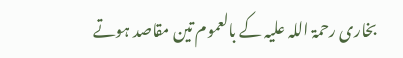بخاری رحمۃ اللہ علیہ کے بالعموم تین مقاصد ہوتے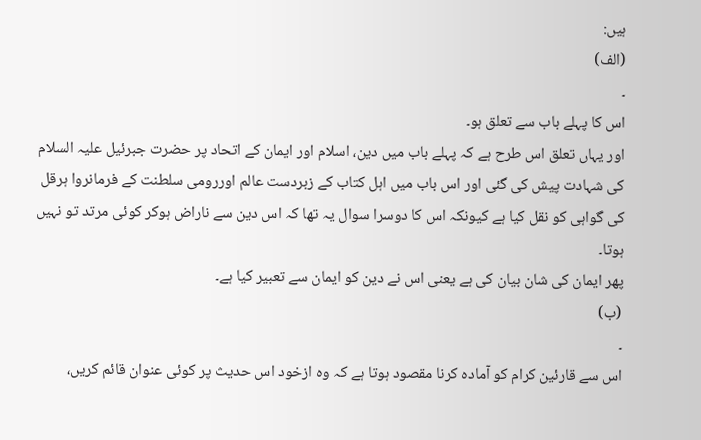ہیں:
(الف)
۔
اس کا پہلے باب سے تعلق ہو۔
اور یہاں تعلق اس طرح ہے کہ پہلے باب میں دین، اسلام اور ایمان کے اتحاد پر حضرت جبرئیل علیہ السلام کی شہادت پیش کی گئی اور اس باب میں اہل کتاب کے زبردست عالم اوررومی سلطنت کے فرمانروا ہرقل کی گواہی کو نقل کیا ہے کیونکہ اس کا دوسرا سوال یہ تھا کہ اس دین سے ناراض ہوکر کوئی مرتد تو نہیں ہوتا۔
پھر ایمان کی شان بیان کی ہے یعنی اس نے دین کو ایمان سے تعبیر کیا ہے۔
(ب)
۔
اس سے قارئین کرام کو آمادہ کرنا مقصود ہوتا ہے کہ وہ ازخود اس حدیث پر کوئی عنوان قائم کریں،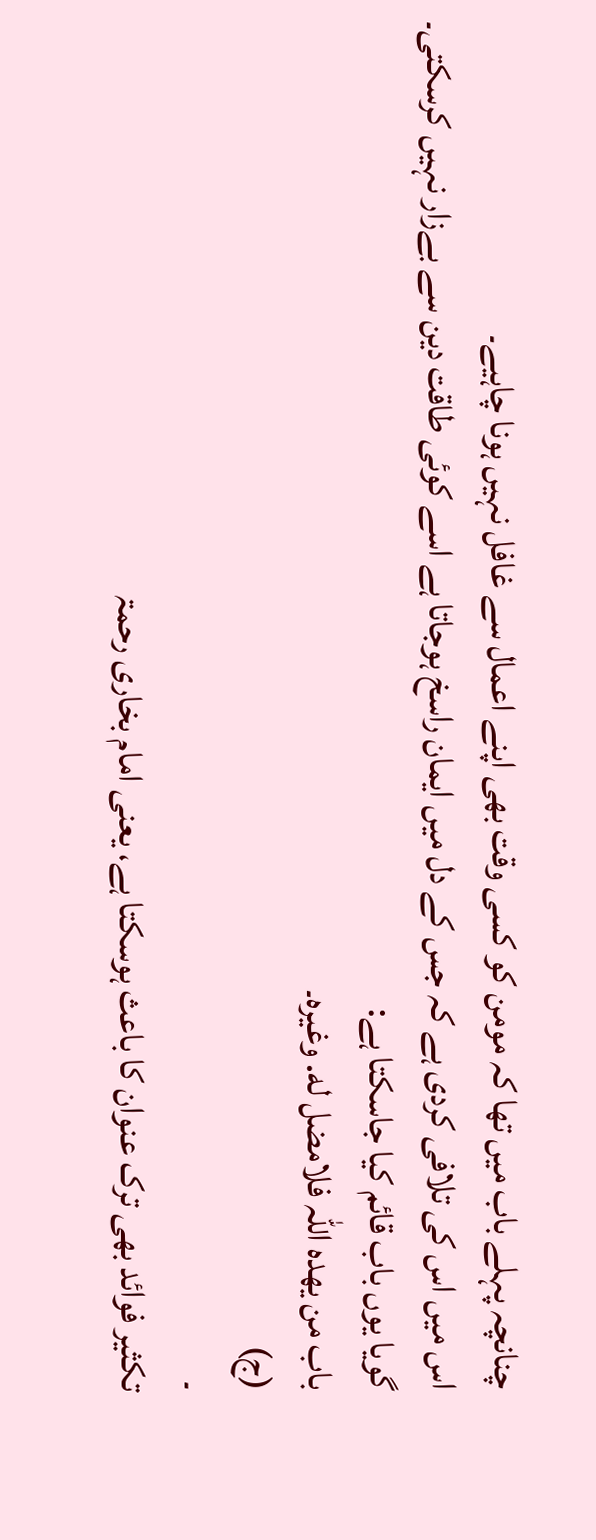چنانچہ پہلے باب میں تھا کہ مومن کو کسی وقت بھی اپنے اعمال سے غافل نہیں ہونا چاہیے۔
اس میں اس کی تلافی کردی ہے کہ جس کے دل میں ایمان راسخ ہوجاتا ہے اسے کوئی طاقت دین سے بےزار نہیں کرسکتی۔
گویا یوں باب قائم کیا جاسکتا ہے:
باب من یھدہ اللہ فلامضل له. وغیرہ۔
(ج)
۔
تکثیر فوائد بھی ترک عنوان کا باعث ہوسکتا ہے، یعنی امام بخاری رحمۃ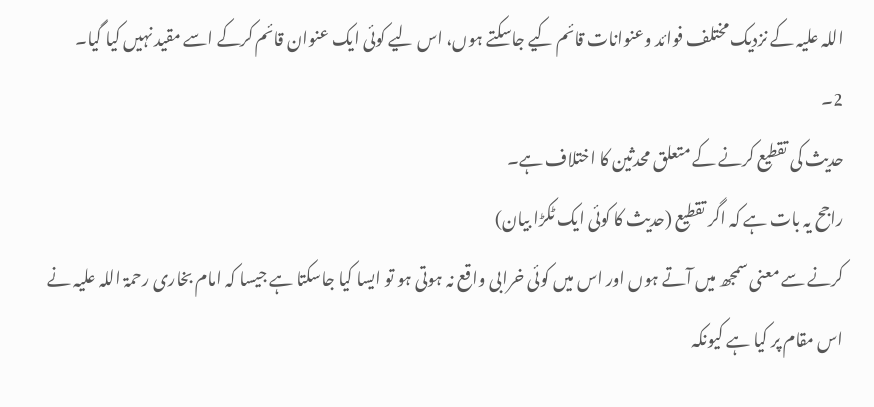اللہ علیہ کے نزدیک مختلف فوائد وعنوانات قائم کیے جاسکتے ہوں، اس لیے کوئی ایک عنوان قائم کرکے اسے مقید نہیں کیا گیا۔
2۔
حدیث کی تقطیع کرنے کے متعلق محدثین کا اختلاف ہے۔
راجح یہ بات ہے کہ اگر تقطیع (حدیث کا کوئی ایک ٹکڑا بیان)
کرنے سے معنی سمجھ میں آتے ہوں اور اس میں کوئی خرابی واقع نہ ہوتی ہو تو ایسا کیا جاسکتا ہے جیسا کہ امام بخاری رحمۃ اللہ علیہ نے اس مقام پر کیا ہے کیونکہ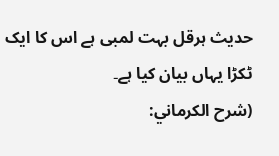حدیث ہرقل بہت لمبی ہے اس کا ایک ٹکڑا یہاں بیان کیا ہے۔
(شرح الکرماني: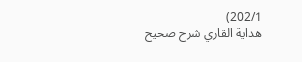202/1)
هداية القاري شرح صحيح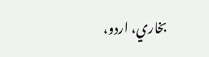بخاري، اردو،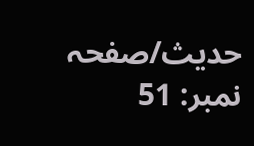حدیث/صفحہ نمبر: 51